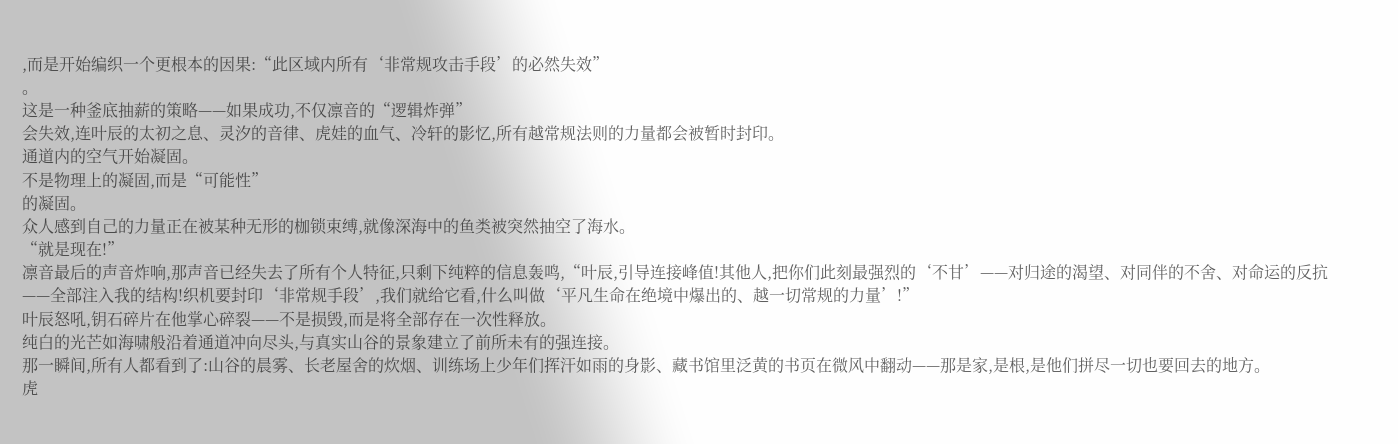,而是开始编织一个更根本的因果:“此区域内所有‘非常规攻击手段’的必然失效”
。
这是一种釜底抽薪的策略——如果成功,不仅凛音的“逻辑炸弹”
会失效,连叶辰的太初之息、灵汐的音律、虎娃的血气、冷轩的影忆,所有越常规法则的力量都会被暂时封印。
通道内的空气开始凝固。
不是物理上的凝固,而是“可能性”
的凝固。
众人感到自己的力量正在被某种无形的枷锁束缚,就像深海中的鱼类被突然抽空了海水。
“就是现在!”
凛音最后的声音炸响,那声音已经失去了所有个人特征,只剩下纯粹的信息轰鸣,“叶辰,引导连接峰值!其他人,把你们此刻最强烈的‘不甘’——对归途的渴望、对同伴的不舍、对命运的反抗——全部注入我的结构!织机要封印‘非常规手段’,我们就给它看,什么叫做‘平凡生命在绝境中爆出的、越一切常规的力量’!”
叶辰怒吼,钥石碎片在他掌心碎裂——不是损毁,而是将全部存在一次性释放。
纯白的光芒如海啸般沿着通道冲向尽头,与真实山谷的景象建立了前所未有的强连接。
那一瞬间,所有人都看到了:山谷的晨雾、长老屋舍的炊烟、训练场上少年们挥汗如雨的身影、藏书馆里泛黄的书页在微风中翻动——那是家,是根,是他们拼尽一切也要回去的地方。
虎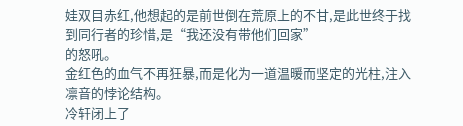娃双目赤红,他想起的是前世倒在荒原上的不甘,是此世终于找到同行者的珍惜,是“我还没有带他们回家”
的怒吼。
金红色的血气不再狂暴,而是化为一道温暖而坚定的光柱,注入凛音的悖论结构。
冷轩闭上了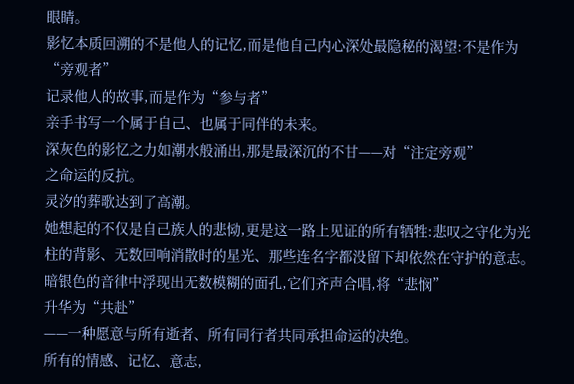眼睛。
影忆本质回溯的不是他人的记忆,而是他自己内心深处最隐秘的渴望:不是作为“旁观者”
记录他人的故事,而是作为“参与者”
亲手书写一个属于自己、也属于同伴的未来。
深灰色的影忆之力如潮水般涌出,那是最深沉的不甘——对“注定旁观”
之命运的反抗。
灵汐的葬歌达到了高潮。
她想起的不仅是自己族人的悲恸,更是这一路上见证的所有牺牲:悲叹之守化为光柱的背影、无数回响消散时的星光、那些连名字都没留下却依然在守护的意志。
暗银色的音律中浮现出无数模糊的面孔,它们齐声合唱,将“悲悯”
升华为“共赴”
——一种愿意与所有逝者、所有同行者共同承担命运的决绝。
所有的情感、记忆、意志,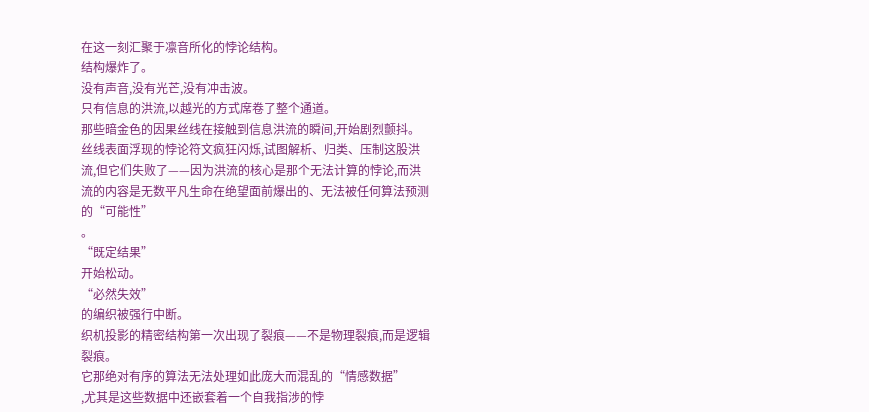在这一刻汇聚于凛音所化的悖论结构。
结构爆炸了。
没有声音,没有光芒,没有冲击波。
只有信息的洪流,以越光的方式席卷了整个通道。
那些暗金色的因果丝线在接触到信息洪流的瞬间,开始剧烈颤抖。
丝线表面浮现的悖论符文疯狂闪烁,试图解析、归类、压制这股洪流,但它们失败了——因为洪流的核心是那个无法计算的悖论,而洪流的内容是无数平凡生命在绝望面前爆出的、无法被任何算法预测的“可能性”
。
“既定结果”
开始松动。
“必然失效”
的编织被强行中断。
织机投影的精密结构第一次出现了裂痕——不是物理裂痕,而是逻辑裂痕。
它那绝对有序的算法无法处理如此庞大而混乱的“情感数据”
,尤其是这些数据中还嵌套着一个自我指涉的悖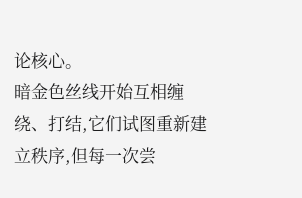论核心。
暗金色丝线开始互相缠绕、打结,它们试图重新建立秩序,但每一次尝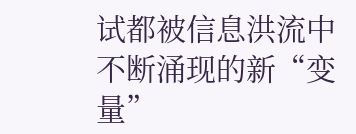试都被信息洪流中不断涌现的新“变量”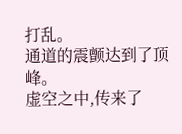打乱。
通道的震颤达到了顶峰。
虚空之中,传来了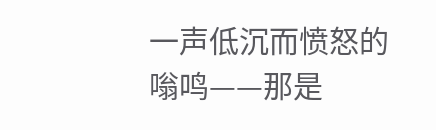一声低沉而愤怒的嗡鸣——那是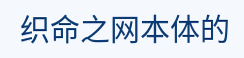织命之网本体的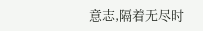意志,隔着无尽时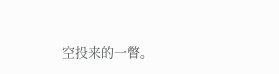空投来的一瞥。